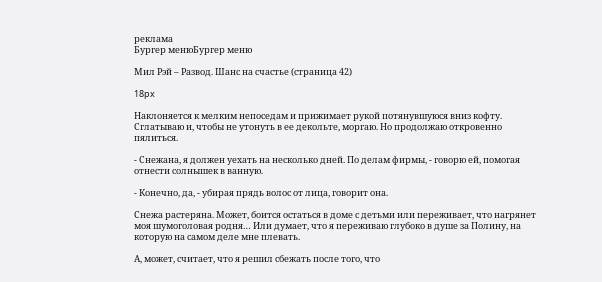реклама
Бургер менюБургер меню

Мил Рэй – Развод. Шанс на счастье (страница 42)

18px

Наклоняется к мелким непоседам и прижимает рукой потянувшуюся вниз кофту. Сглатываю и, чтобы не утонуть в ее декольте, моргаю. Но продолжаю откровенно пялиться.

- Снежана, я должен уехать на несколько дней. По делам фирмы, - говорю ей, помогая отнести солнышек в ванную.

- Конечно, да, - убирая прядь волос от лица, говорит она.

Снежа растеряна. Может, боится остаться в доме с детьми или переживает, что нагрянет моя шумоголовая родня… Или думает, что я переживаю глубоко в душе за Полину, на которую на самом деле мне плевать.

А, может, считает, что я решил сбежать после того, что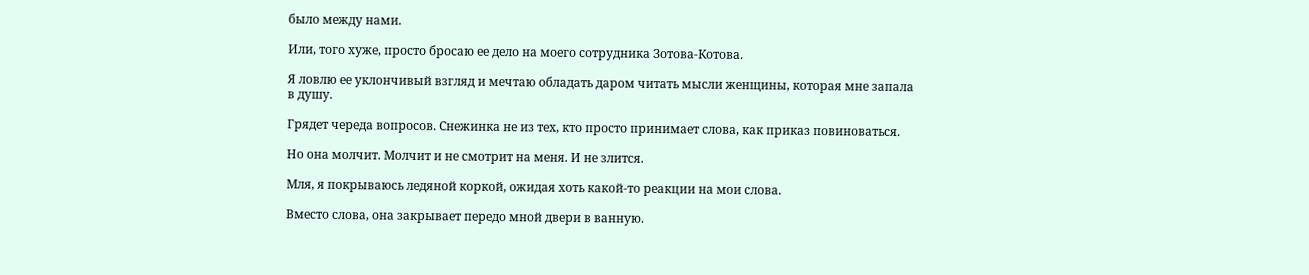было между нами.

Или, того хуже, просто бросаю ее дело на моего сотрудника Зотова-Котова.

Я ловлю ее уклончивый взгляд и мечтаю обладать даром читать мысли женщины, которая мне запала в душу.

Грядет череда вопросов. Снежинка не из тех, кто просто принимает слова, как приказ повиноваться.

Но она молчит. Молчит и не смотрит на меня. И не злится.

Мля, я покрываюсь ледяной коркой, ожидая хоть какой-то реакции на мои слова.

Вместо слова, она закрывает передо мной двери в ванную.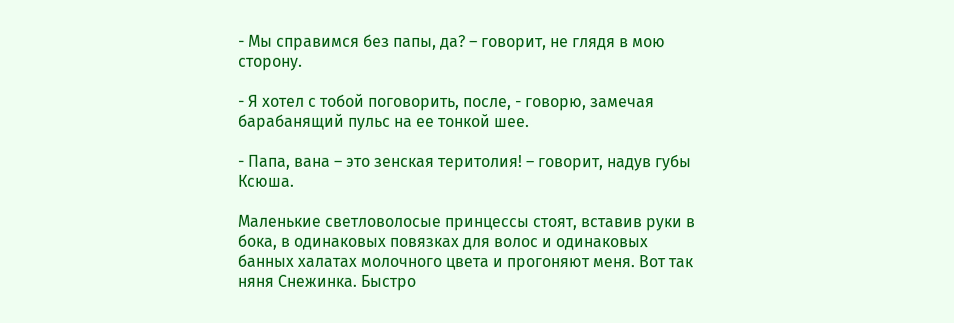- Мы справимся без папы, да? – говорит, не глядя в мою сторону.

- Я хотел с тобой поговорить, после, - говорю, замечая барабанящий пульс на ее тонкой шее.

- Папа, вана – это зенская теритолия! – говорит, надув губы Ксюша.

Маленькие светловолосые принцессы стоят, вставив руки в бока, в одинаковых повязках для волос и одинаковых банных халатах молочного цвета и прогоняют меня. Вот так няня Снежинка. Быстро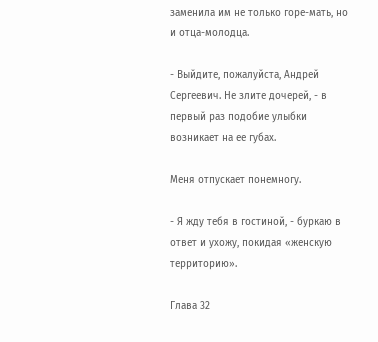заменила им не только горе-мать, но и отца-молодца.

- Выйдите, пожалуйста, Андрей Сергеевич. Не злите дочерей, - в первый раз подобие улыбки возникает на ее губах.

Меня отпускает понемногу.

- Я жду тебя в гостиной, - буркаю в ответ и ухожу, покидая «женскую территорию».

Глава 32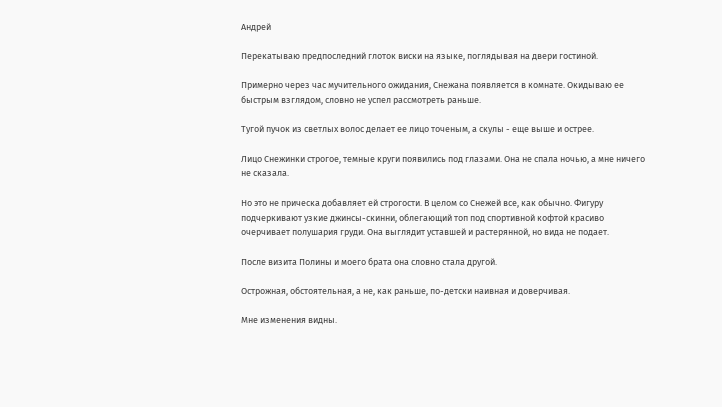Андрей

Перекатываю предпоследний глоток виски на языке, поглядывая на двери гостиной.

Примерно через час мучительного ожидания, Снежана появляется в комнате. Окидываю ее быстрым взглядом, словно не успел рассмотреть раньше.

Тугой пучок из светлых волос делает ее лицо точеным, а скулы - еще выше и острее.

Лицо Снежинки строгое, темные круги появились под глазами. Она не спала ночью, а мне ничего не сказала.

Но это не прическа добавляет ей строгости. В целом со Снежей все, как обычно. Фигуру подчеркивают узкие джинсы-скинни, облегающий топ под спортивной кофтой красиво очерчивает полушария груди. Она выглядит уставшей и растерянной, но вида не подает.

После визита Полины и моего брата она словно стала другой.

Острожная, обстоятельная, а не, как раньше, по-детски наивная и доверчивая.

Мне изменения видны.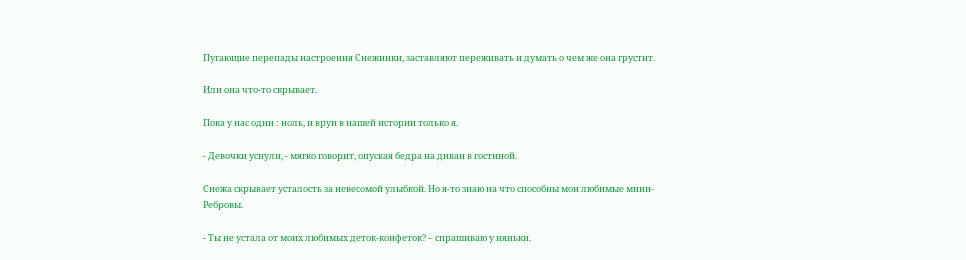Пугающие перепады настроения Снежинки, заставляют переживать и думать о чем же она грустит.

Или она что-то скрывает.

Пока у нас один : ноль, и врун в нашей истории только я.

- Девочки уснули, - мягко говорит, опуская бедра на диван в гостиной.

Снежа скрывает усталость за невесомой улыбкой. Но я-то знаю на что способны мои любимые мини-Ребровы.

- Ты не устала от моих любимых деток-конфеток? – спрашиваю у няньки.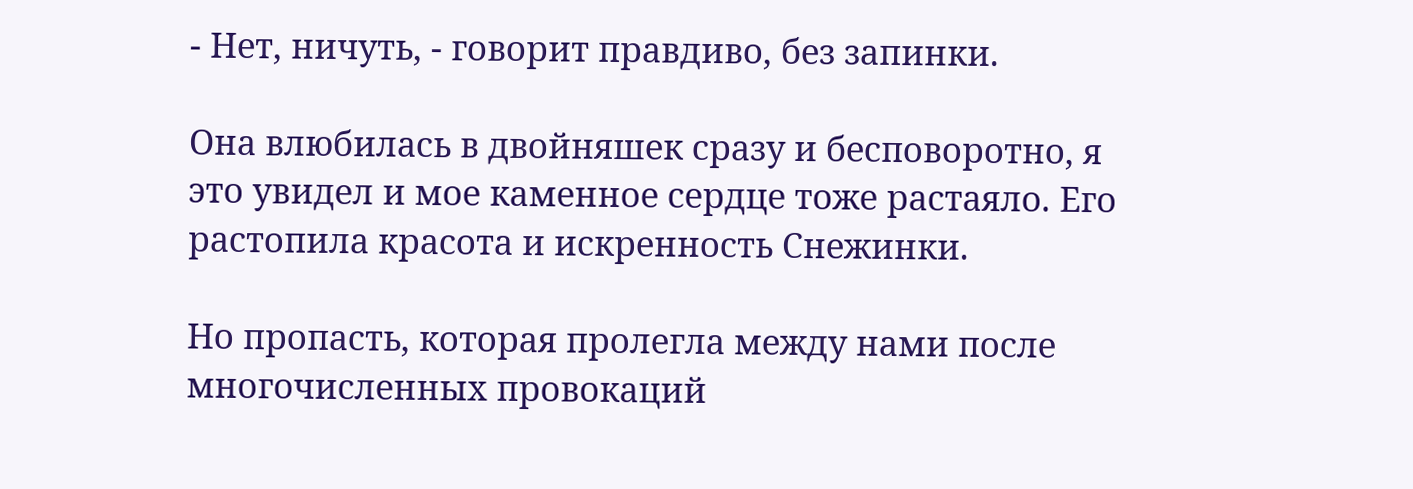- Нет, ничуть, - говорит правдиво, без запинки.

Она влюбилась в двойняшек сразу и бесповоротно, я это увидел и мое каменное сердце тоже растаяло. Его растопила красота и искренность Снежинки.

Но пропасть, которая пролегла между нами после многочисленных провокаций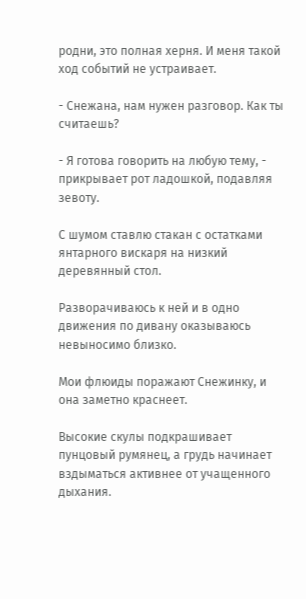родни, это полная херня. И меня такой ход событий не устраивает.

- Снежана, нам нужен разговор. Как ты считаешь?

- Я готова говорить на любую тему, - прикрывает рот ладошкой, подавляя зевоту.

С шумом ставлю стакан с остатками янтарного вискаря на низкий деревянный стол.

Разворачиваюсь к ней и в одно движения по дивану оказываюсь невыносимо близко.

Мои флюиды поражают Снежинку, и она заметно краснеет.

Высокие скулы подкрашивает пунцовый румянец, а грудь начинает вздыматься активнее от учащенного дыхания.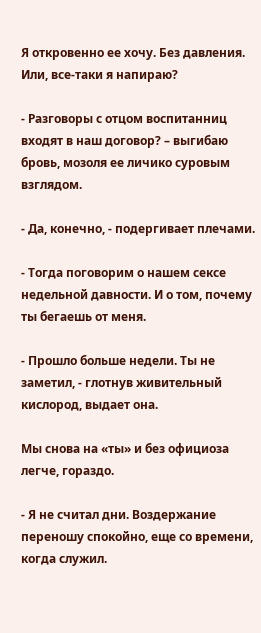Я откровенно ее хочу. Без давления. Или, все-таки я напираю?

- Разговоры с отцом воспитанниц входят в наш договор? – выгибаю бровь, мозоля ее личико суровым взглядом.

- Да, конечно, - подергивает плечами.

- Тогда поговорим о нашем сексе недельной давности. И о том, почему ты бегаешь от меня.

- Прошло больше недели. Ты не заметил, - глотнув живительный кислород, выдает она.

Мы снова на «ты» и без официоза легче, гораздо.

- Я не считал дни. Воздержание переношу спокойно, еще со времени, когда служил.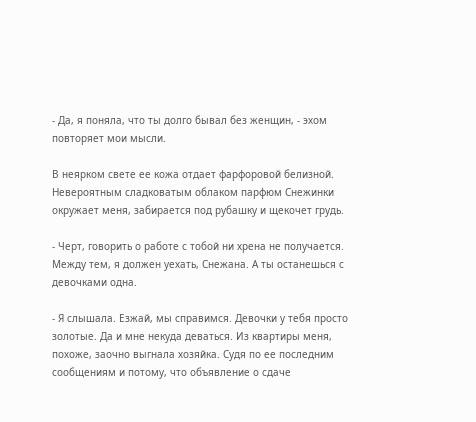- Да, я поняла, что ты долго бывал без женщин, - эхом повторяет мои мысли.

В неярком свете ее кожа отдает фарфоровой белизной. Невероятным сладковатым облаком парфюм Снежинки окружает меня, забирается под рубашку и щекочет грудь.

- Черт, говорить о работе с тобой ни хрена не получается. Между тем, я должен уехать, Снежана. А ты останешься с девочками одна.

- Я слышала. Езжай, мы справимся. Девочки у тебя просто золотые. Да и мне некуда деваться. Из квартиры меня, похоже, заочно выгнала хозяйка. Судя по ее последним сообщениям и потому, что объявление о сдаче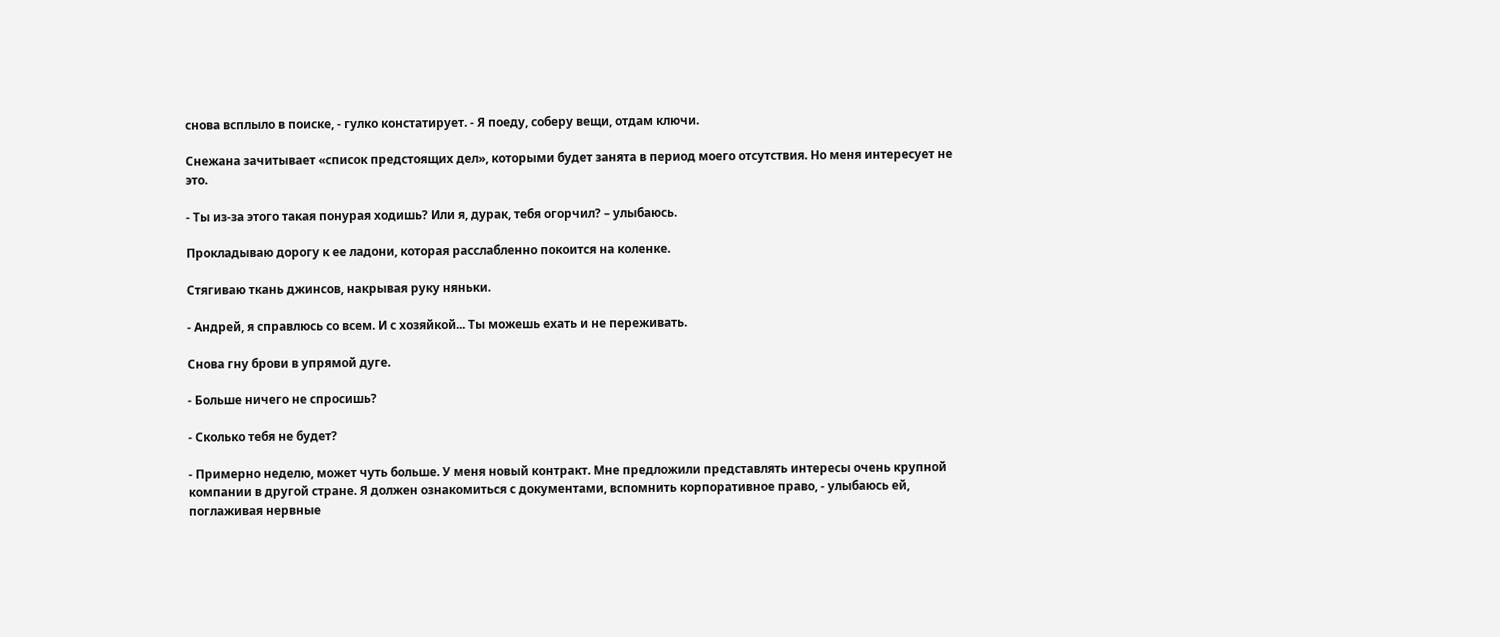снова всплыло в поиске, - гулко констатирует. - Я поеду, соберу вещи, отдам ключи.

Снежана зачитывает «список предстоящих дел», которыми будет занята в период моего отсутствия. Но меня интересует не это.

- Ты из-за этого такая понурая ходишь? Или я, дурак, тебя огорчил? – улыбаюсь.

Прокладываю дорогу к ее ладони, которая расслабленно покоится на коленке.

Стягиваю ткань джинсов, накрывая руку няньки.

- Андрей, я справлюсь со всем. И с хозяйкой... Ты можешь ехать и не переживать.

Снова гну брови в упрямой дуге.

- Больше ничего не спросишь?

- Сколько тебя не будет?

- Примерно неделю, может чуть больше. У меня новый контракт. Мне предложили представлять интересы очень крупной компании в другой стране. Я должен ознакомиться с документами, вспомнить корпоративное право, - улыбаюсь ей, поглаживая нервные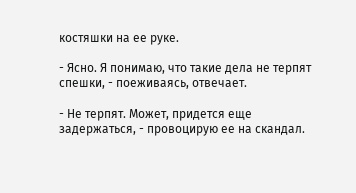костяшки на ее руке.

- Ясно. Я понимаю, что такие дела не терпят спешки, - поеживаясь, отвечает.

- Не терпят. Может, придется еще задержаться, - провоцирую ее на скандал.